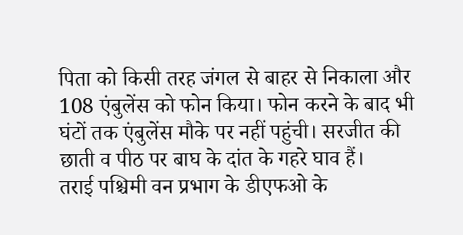पिता को किसी तरह जंगल से बाहर से निकाला और 108 एंबुलेंस को फोन किया। फोन करने के बाद भी घंटों तक एंबुलेंस मौके पर नहीं पहुंची। सरजीत की छाती व पीठ पर बाघ के दांत के गहरे घाव हैं।
तराई पश्चिमी वन प्रभाग के डीएफओ के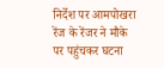निर्देश पर आमपोखरा रेंज के रेंजर ने मौके पर पहुंचकर घटना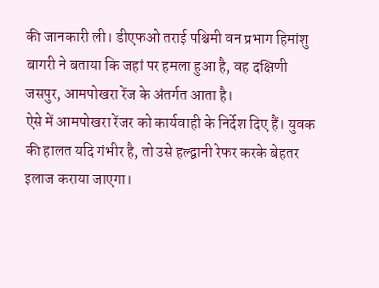की जानकारी ली। डीएफओ तराई पश्चिमी वन प्रभाग हिमांशु बागरी ने बताया कि जहां पर हमला हुआ है, वह दक्षिणी जसपुर, आमपोखरा रेंज के अंतर्गत आता है।
ऐसे में आमपोखरा रेंजर को कार्यवाही के निर्देश दिए हैं। युवक की हालत यदि गंभीर है, तो उसे हल्द्वानी रेफर करके बेहतर इलाज कराया जाएगा।